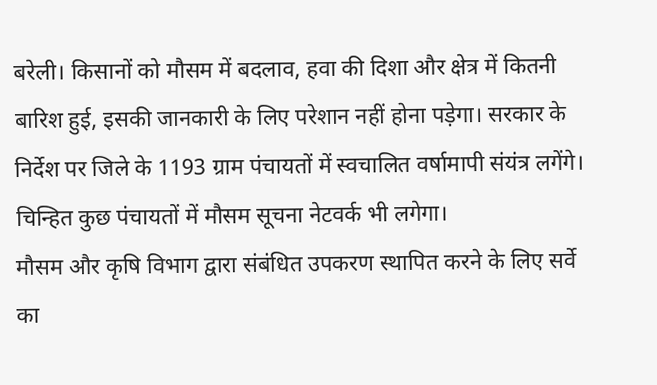बरेली। किसानों को मौसम में बदलाव, हवा की दिशा और क्षेत्र में कितनी बारिश हुई, इसकी जानकारी के लिए परेशान नहीं होना पड़ेगा। सरकार के निर्देश पर जिले के 1193 ग्राम पंचायतों में स्वचालित वर्षामापी संयंत्र लगेंगे। चिन्हित कुछ पंचायतों में मौसम सूचना नेटवर्क भी लगेगा।
मौसम और कृषि विभाग द्वारा संबंधित उपकरण स्थापित करने के लिए सर्वे का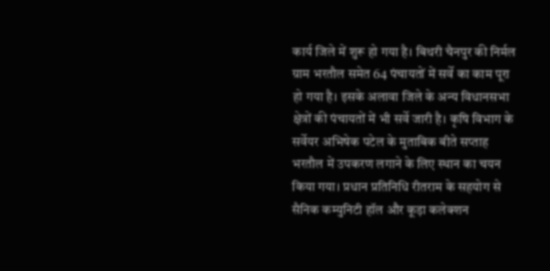कार्य जिले में शुरू हो गया है। बिथरी चैनपुर की निर्मल ग्राम भरतौल समेत 64 पंचायतों में सर्वे का काम पूरा हो गया है। इसके अलावा जिले के अन्य विधानसभा क्षेत्रों की पंचायतों में भी सर्वे जारी है। कृषि विभाग के सर्वेयर अभिषेक पटेल के मुताबिक बीते सप्ताह भरतौल में उपकरण लगाने के लिए स्थान का चयन किया गया। प्रधान प्रतिनिधि रीतराम के सहयोग से सैनिक कम्युनिटी हॉल और कूड़ा कलेक्शन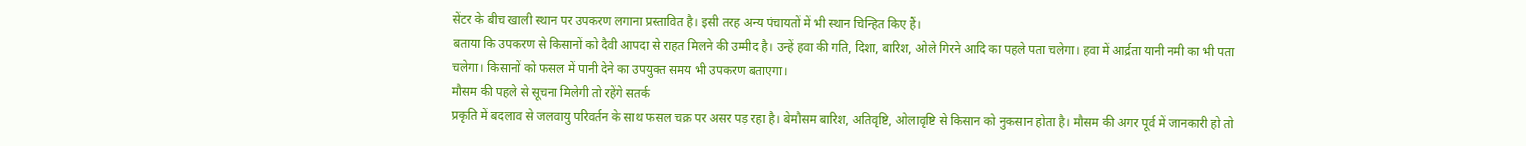सेंटर के बीच खाली स्थान पर उपकरण लगाना प्रस्तावित है। इसी तरह अन्य पंचायतों में भी स्थान चिन्हित किए हैं।
बताया कि उपकरण से किसानों को दैवी आपदा से राहत मिलने की उम्मीद है। उन्हें हवा की गति, दिशा, बारिश, ओले गिरने आदि का पहले पता चलेगा। हवा में आर्द्रता यानी नमी का भी पता चलेगा। किसानों को फसल में पानी देने का उपयुक्त समय भी उपकरण बताएगा।
मौसम की पहले से सूचना मिलेगी तो रहेंगे सतर्क
प्रकृति में बदलाव से जलवायु परिवर्तन के साथ फसल चक्र पर असर पड़ रहा है। बेमौसम बारिश, अतिवृष्टि, ओलावृष्टि से किसान को नुकसान होता है। मौसम की अगर पूर्व में जानकारी हो तो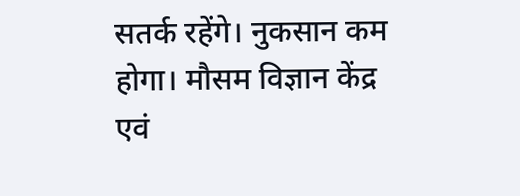सतर्क रहेंगे। नुकसान कम होगा। मौसम विज्ञान केंद्र एवं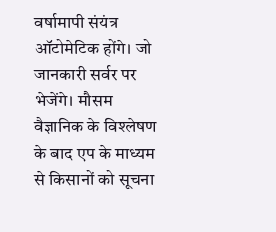वर्षामापी संयंत्र ऑटोमेटिक होंगे। जो जानकारी सर्वर पर भेजेंगे। मौसम वैज्ञानिक के विश्लेषण के बाद एप के माध्यम से किसानों को सूचना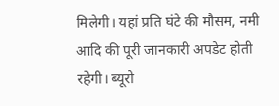मिलेगी। यहां प्रति घंटे की मौसम, नमी आदि की पूरी जानकारी अपडेट होती रहेगी। ब्यूरो